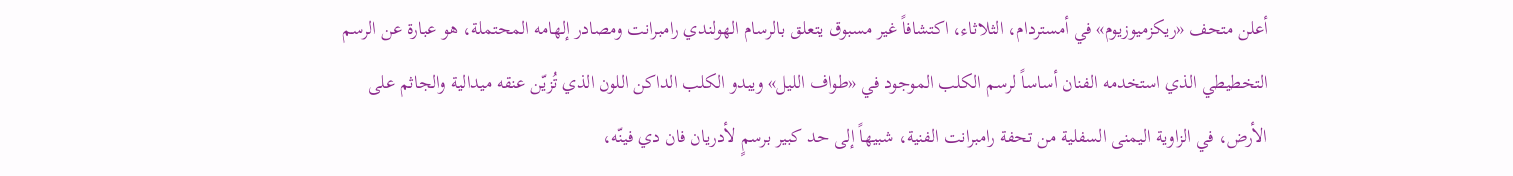أعلن متحف «ريكزميوزيوم» في أمستردام، الثلاثاء، اكتشافاً غير مسبوق يتعلق بالرسام الهولندي رامبرانت ومصادر إلهامه المحتملة، هو عبارة عن الرسم التخطيطي الذي استخدمه الفنان أساساً لرسم الكلب الموجود في «طواف الليل» ويبدو الكلب الداكن اللون الذي تُزيّن عنقه ميدالية والجاثم على الأرض، في الزاوية اليمنى السفلية من تحفة رامبرانت الفنية، شبيهاً إلى حد كبير برسمٍ لأدريان فان دي فينّه،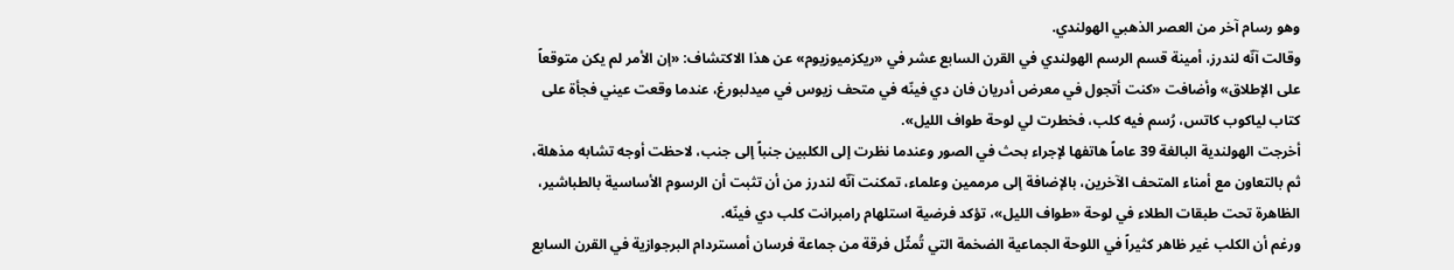وهو رسام آخر من العصر الذهبي الهولندي.
وقالت آنّه لندرز، أمينة قسم الرسم الهولندي في القرن السابع عشر في «ريكزميوزيوم» عن هذا الاكتشاف: «إن الأمر لم يكن متوقعاً على الإطلاق» وأضافت «كنت أتجول في معرض أدريان فان دي فينّه في متحف زيوس في ميدلبورغ، عندما وقعت عيني فجأة على كتاب لياكوب كاتس، رُسم فيه كلب، فخطرت لي لوحة طواف الليل».
أخرجت الهولندية البالغة 39 عاماً هاتفها لإجراء بحث في الصور وعندما نظرت إلى الكلبين جنباً إلى جنب، لاحظت أوجه تشابه مذهلة، ثم بالتعاون مع أمناء المتحف الآخرين، بالإضافة إلى مرممين وعلماء، تمكنت آنّه لندرز من أن تثبت أن الرسوم الأساسية بالطباشير، الظاهرة تحت طبقات الطلاء في لوحة «طواف الليل»، تؤكد فرضية استلهام رامبرانت كلب دي فينّه.
ورغم أن الكلب غير ظاهر كثيراً في اللوحة الجماعية الضخمة التي تُمثّل فرقة من جماعة فرسان أمستردام البرجوازية في القرن السابع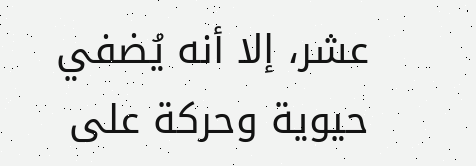عشر، إلا أنه يُضفي حيوية وحركة على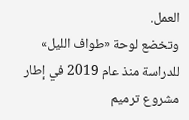العمل.
وتخضع لوحة «طواف الليل» للدراسة منذ عام 2019 في إطار مشروع ترميم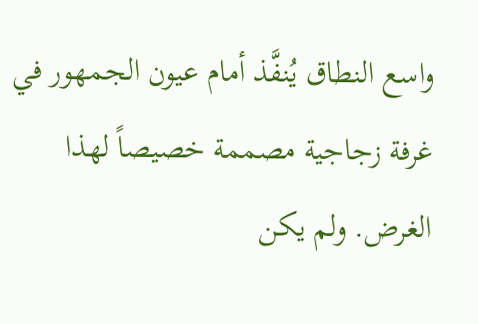واسع النطاق يُنفَّذ أمام عيون الجمهور في غرفة زجاجية مصممة خصيصاً لهذا الغرض. ولم يكن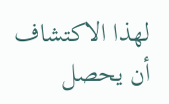لهذا الاكتشاف أن يحصل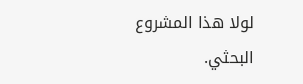لولا هذا المشروع البحثي.